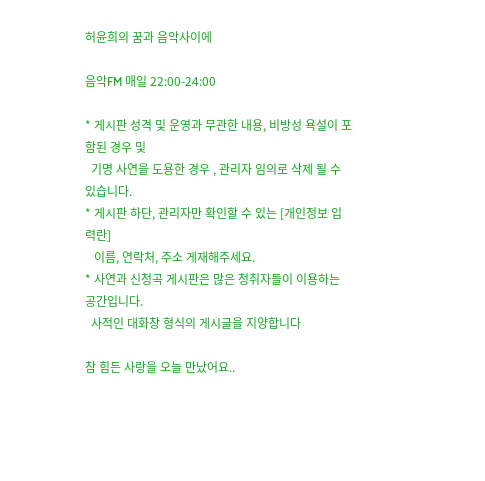허윤희의 꿈과 음악사이에

음악FM 매일 22:00-24:00

* 게시판 성격 및 운영과 무관한 내용, 비방성 욕설이 포함된 경우 및
  기명 사연을 도용한 경우 , 관리자 임의로 삭제 될 수 있습니다.
* 게시판 하단, 관리자만 확인할 수 있는 [개인정보 입력란]
   이름, 연락처, 주소 게재해주세요.
* 사연과 신청곡 게시판은 많은 청취자들이 이용하는 공간입니다.
  사적인 대화창 형식의 게시글을 지양합니다

참 힘든 사랑을 오늘 만났어요..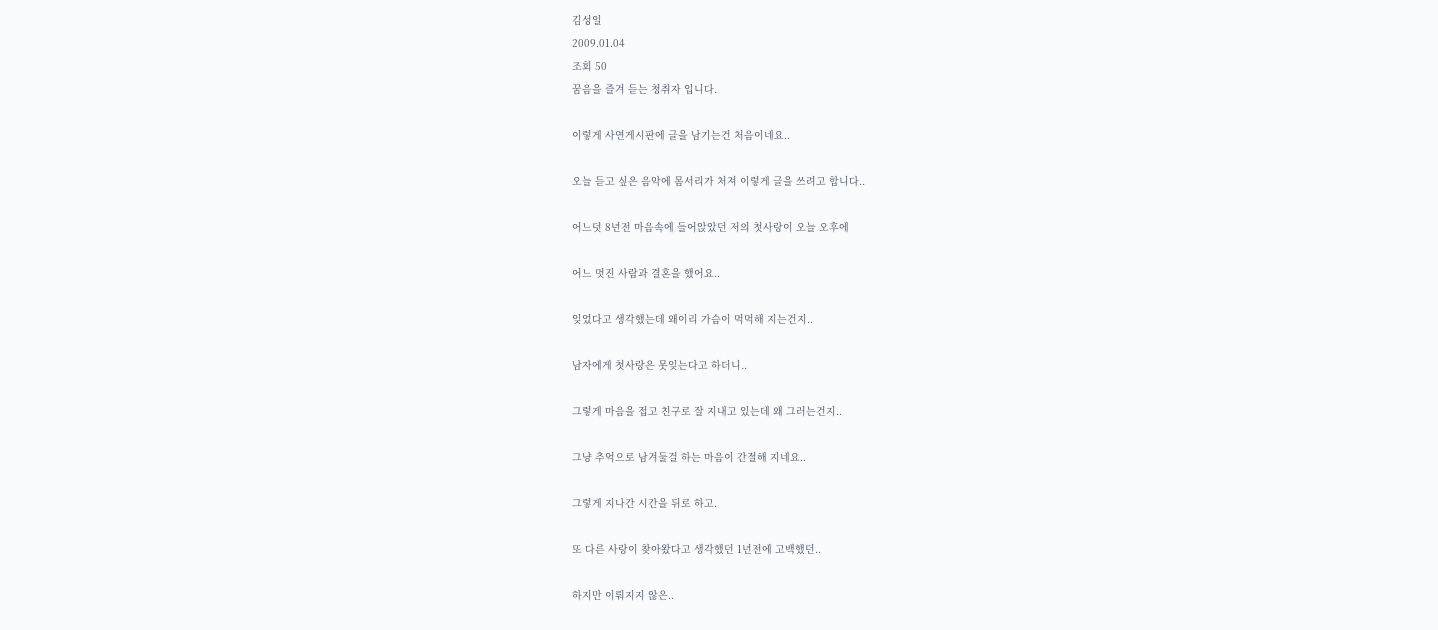김성일
2009.01.04
조회 50
꿈음을 즐겨 듣는 청취자 입니다.

이렇게 사연게시판에 글을 남기는건 처음이네요..

오늘 듣고 싶은 음악에 몸서리가 처져 이렇게 글을 쓰려고 합니다..

어느덧 8년전 마음속에 들어앉았던 저의 첫사랑이 오늘 오후에

어느 멋진 사람과 결혼을 했어요..

잊었다고 생각했는데 왜이리 가슴이 먹먹해 지는건지..

남자에게 첫사랑은 못잊는다고 하더니..

그렇게 마음을 접고 친구로 잘 지내고 있는데 왜 그러는건지..

그냥 추억으로 남겨둘걸 하는 마음이 간절해 지네요..

그렇게 지나간 시간을 뒤로 하고.

또 다른 사랑이 찾아왔다고 생각했던 1년전에 고백했던..

하지만 이뤄지지 않은..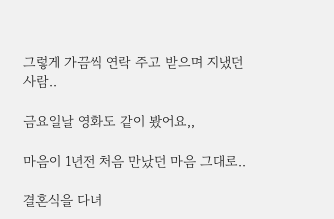그렇게 가끔씩 연락 주고 받으며 지냈던 사람..

금요일날 영화도 같이 봤어요,,

마음이 1년전 처음 만났던 마음 그대로..

결혼식을 다녀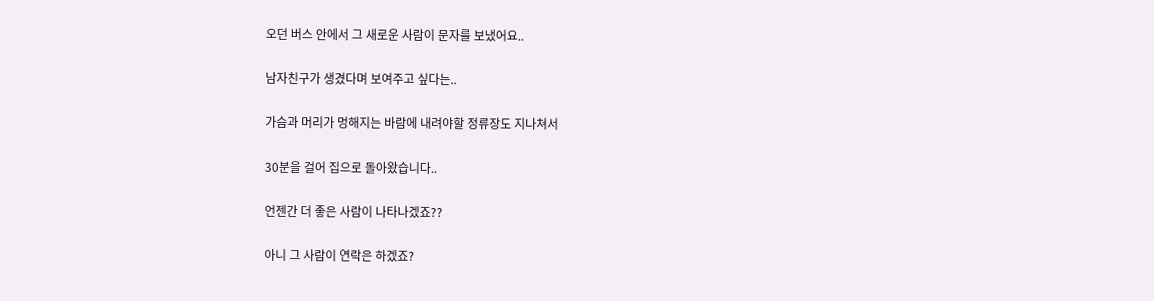오던 버스 안에서 그 새로운 사람이 문자를 보냈어요..

남자친구가 생겼다며 보여주고 싶다는..

가슴과 머리가 멍해지는 바람에 내려야할 정류장도 지나쳐서

30분을 걸어 집으로 돌아왔습니다..

언젠간 더 좋은 사람이 나타나겠죠??

아니 그 사람이 연락은 하겠죠?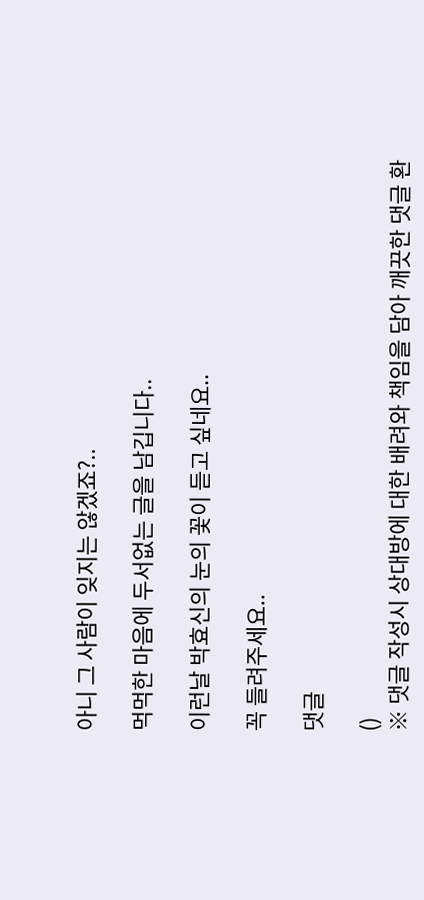아니 그 사람이 잊지는 않겠죠?..

먹먹한 마음에 두서없는 글을 남깁니다..

이런날 박효신의 눈의 꽃이 듣고 싶네요..

꼭 들려주세요..

댓글

()
※ 댓글 작성시 상대방에 대한 배려와 책임을 담아 깨끗한 댓글 환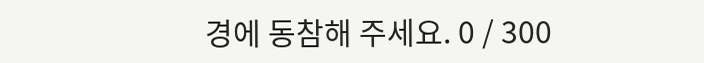경에 동참해 주세요. 0 / 300